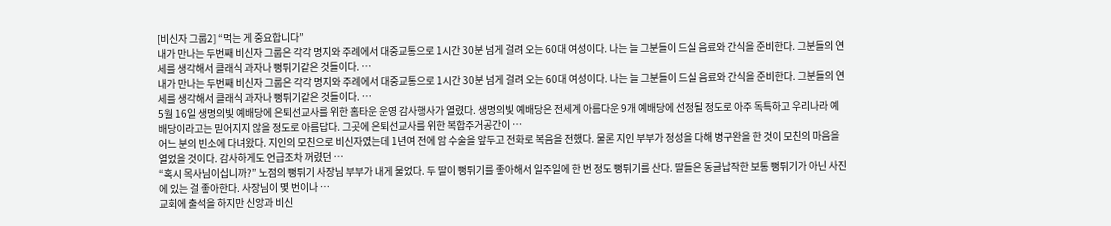[비신자 그룹2] “먹는 게 중요합니다”
내가 만나는 두번째 비신자 그룹은 각각 명지와 주례에서 대중교통으로 1시간 30분 넘게 걸려 오는 60대 여성이다. 나는 늘 그분들이 드실 음료와 간식을 준비한다. 그분들의 연세를 생각해서 클래식 과자나 뻥튀기같은 것들이다. …
내가 만나는 두번째 비신자 그룹은 각각 명지와 주례에서 대중교통으로 1시간 30분 넘게 걸려 오는 60대 여성이다. 나는 늘 그분들이 드실 음료와 간식을 준비한다. 그분들의 연세를 생각해서 클래식 과자나 뻥튀기같은 것들이다. …
5월 16일 생명의빛 예배당에 은퇴선교사를 위한 홈타운 운영 감사행사가 열렸다. 생명의빛 예배당은 전세계 아름다운 9개 예배당에 선정될 정도로 아주 독특하고 우리나라 예배당이라고는 믿어지지 않을 정도로 아름답다. 그곳에 은퇴선교사를 위한 복합주거공간이 …
어느 분의 빈소에 다녀왔다. 지인의 모친으로 비신자였는데 1년여 전에 암 수술을 앞두고 전화로 복음을 전했다. 물론 지인 부부가 정성을 다해 병구완을 한 것이 모친의 마음을 열었을 것이다. 감사하게도 언급조차 꺼렸던 …
“혹시 목사님이십니까?” 노점의 뻥튀기 사장님 부부가 내게 물었다. 두 딸이 뻥튀기를 좋아해서 일주일에 한 번 정도 뻥튀기를 산다. 딸들은 동글납작한 보통 뻥튀기가 아닌 사진에 있는 걸 좋아한다. 사장님이 몇 번이나 …
교회에 출석을 하지만 신앙과 비신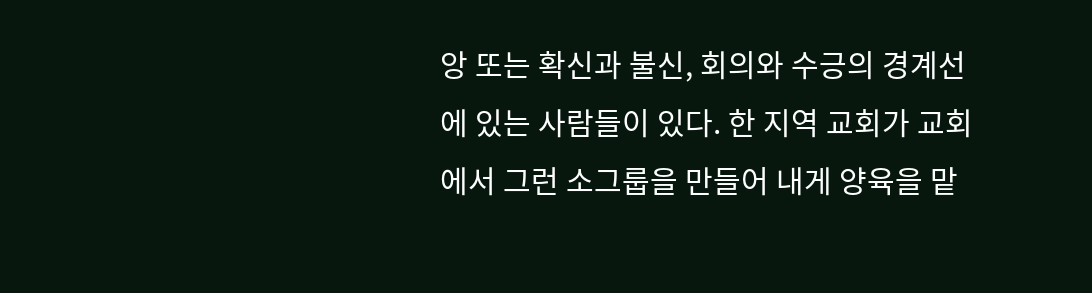앙 또는 확신과 불신, 회의와 수긍의 경계선에 있는 사람들이 있다. 한 지역 교회가 교회에서 그런 소그룹을 만들어 내게 양육을 맡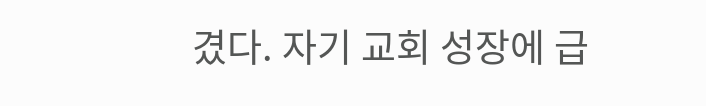겼다. 자기 교회 성장에 급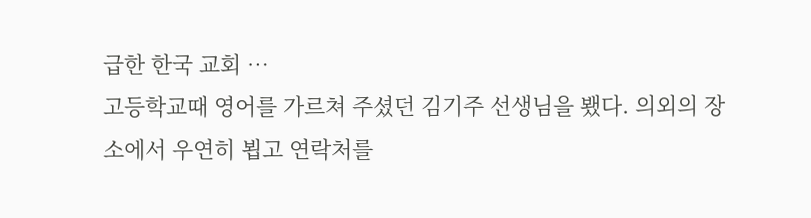급한 한국 교회 …
고등학교때 영어를 가르쳐 주셨던 김기주 선생님을 뵀다. 의외의 장소에서 우연히 뵙고 연락처를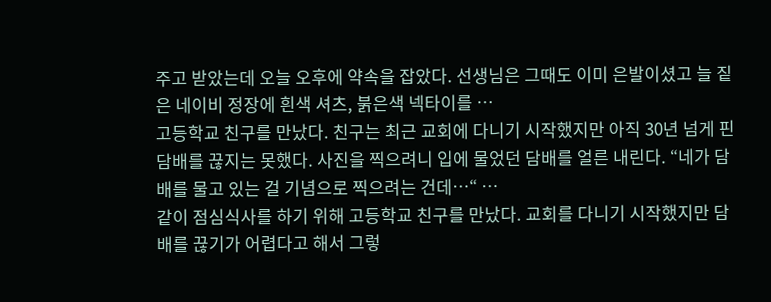주고 받았는데 오늘 오후에 약속을 잡았다. 선생님은 그때도 이미 은발이셨고 늘 짙은 네이비 정장에 흰색 셔츠, 붉은색 넥타이를 …
고등학교 친구를 만났다. 친구는 최근 교회에 다니기 시작했지만 아직 30년 넘게 핀 담배를 끊지는 못했다. 사진을 찍으려니 입에 물었던 담배를 얼른 내린다. “네가 담배를 물고 있는 걸 기념으로 찍으려는 건데…“ …
같이 점심식사를 하기 위해 고등학교 친구를 만났다. 교회를 다니기 시작했지만 담배를 끊기가 어렵다고 해서 그렇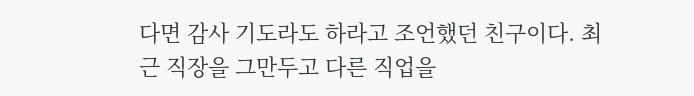다면 감사 기도라도 하라고 조언했던 친구이다. 최근 직장을 그만두고 다른 직업을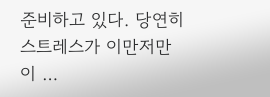준비하고 있다. 당연히 스트레스가 이만저만이 …